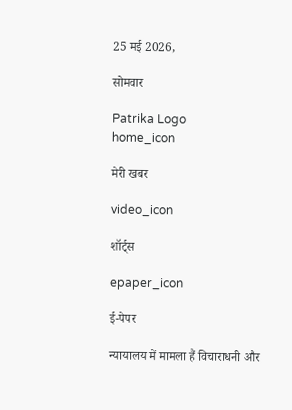25 मई 2026,

सोमवार

Patrika Logo
home_icon

मेरी खबर

video_icon

शॉर्ट्स

epaper_icon

ई-पेपर

न्यायालय में मामला हैं विचाराधनी और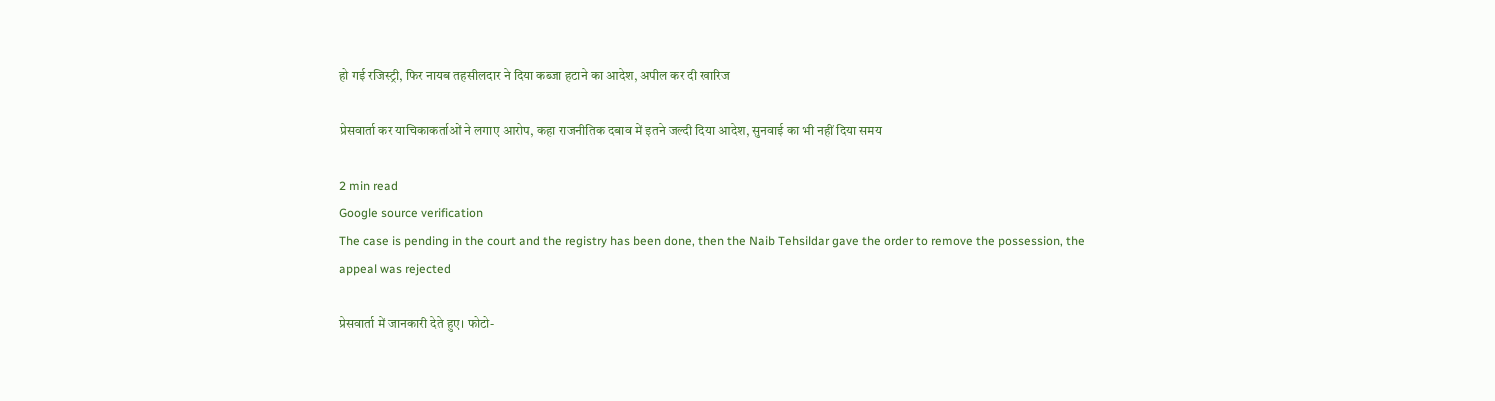हो गई रजिस्ट्री, फिर नायब तहसीलदार ने दिया कब्जा हटाने का आदेश, अपील कर दी खारिज

प्रेसवार्ता कर याचिकाकर्ताओं ने लगाए आरोप, कहा राजनीतिक दबाव में इतने जल्दी दिया आदेश, सुनवाई का भी नहीं दिया समय

2 min read
Google source verification
The case is pending in the court and the registry has been done, then the Naib Tehsildar gave the order to remove the possession, the appeal was rejected

प्रेसवार्ता में जानकारी देते हुए। फोटो-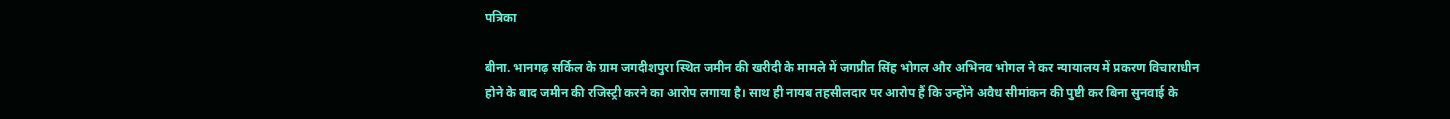पत्रिका

बीना. भानगढ़ सर्किल के ग्राम जगदीशपुरा स्थित जमीन की खरीदी के मामले में जगप्रीत सिंह भोगल और अभिनव भोगल ने कर न्यायालय में प्रकरण विचाराधीन होने के बाद जमीन की रजिस्ट्री करने का आरोप लगाया है। साथ ही नायब तहसीलदार पर आरोप हैं कि उन्होंने अवैध सीमांकन की पुष्टी कर बिना सुनवाई के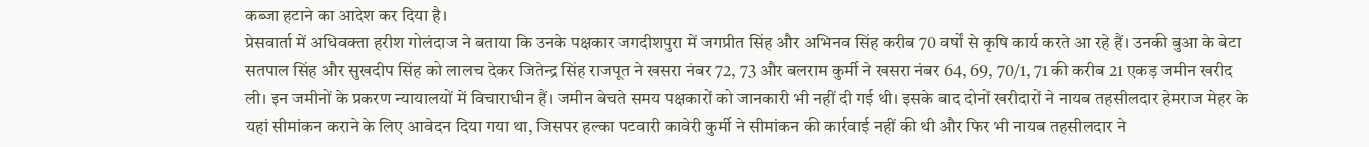कब्जा हटाने का आदेश कर दिया है।
प्रेसवार्ता में अधिवक्ता हरीश गोलंदाज ने बताया कि उनके पक्षकार जगदीशपुरा में जगप्रीत सिंह और अभिनव सिंह करीब 70 वर्षों से कृषि कार्य करते आ रहे हैं। उनकी बुआ के बेटा सतपाल सिंह और सुखदीप सिंह को लालच देकर जितेन्द्र सिंह राजपूत ने खसरा नंबर 72, 73 और बलराम कुर्मी ने खसरा नंबर 64, 69, 70/1, 71 की करीब 21 एकड़ जमीन खरीद ली। इन जमीनों के प्रकरण न्यायालयों में विचाराधीन हैं। जमीन बेचते समय पक्षकारों को जानकारी भी नहीं दी गई थी। इसके बाद दोनों खरीदारों ने नायब तहसीलदार हेमराज मेहर के यहां सीमांकन कराने के लिए आवेदन दिया गया था, जिसपर हल्का पटवारी कावेरी कुर्मी ने सीमांकन की कार्रवाई नहीं की थी और फिर भी नायब तहसीलदार ने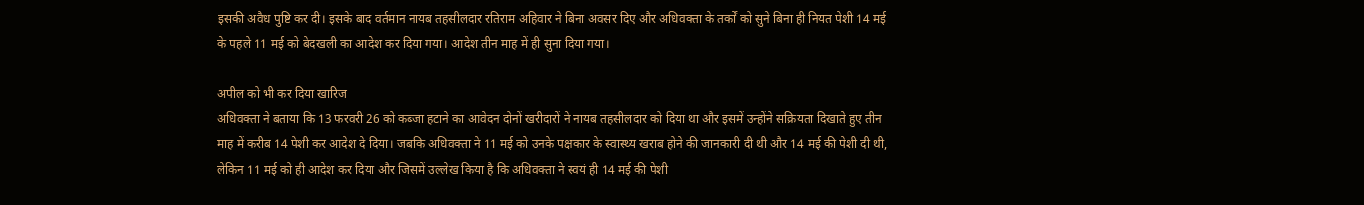इसकी अवैध पुष्टि कर दी। इसके बाद वर्तमान नायब तहसीलदार रतिराम अहिवार ने बिना अवसर दिए और अधिवक्ता के तर्कों को सुने बिना ही नियत पेशी 14 मई के पहले 11 मई को बेदखली का आदेश कर दिया गया। आदेश तीन माह में ही सुना दिया गया।

अपील को भी कर दिया खारिज
अधिवक्ता ने बताया कि 13 फरवरी 26 को कब्जा हटाने का आवेदन दोनों खरीदारों ने नायब तहसीलदार को दिया था और इसमें उन्होंने सक्रियता दिखाते हुए तीन माह में करीब 14 पेशी कर आदेश दे दिया। जबकि अधिवक्ता ने 11 मई को उनके पक्षकार के स्वास्थ्य खराब होने की जानकारी दी थी और 14 मई की पेशी दी थी, लेकिन 11 मई को ही आदेश कर दिया और जिसमें उल्लेख किया है कि अधिवक्ता ने स्वयं ही 14 मई की पेशी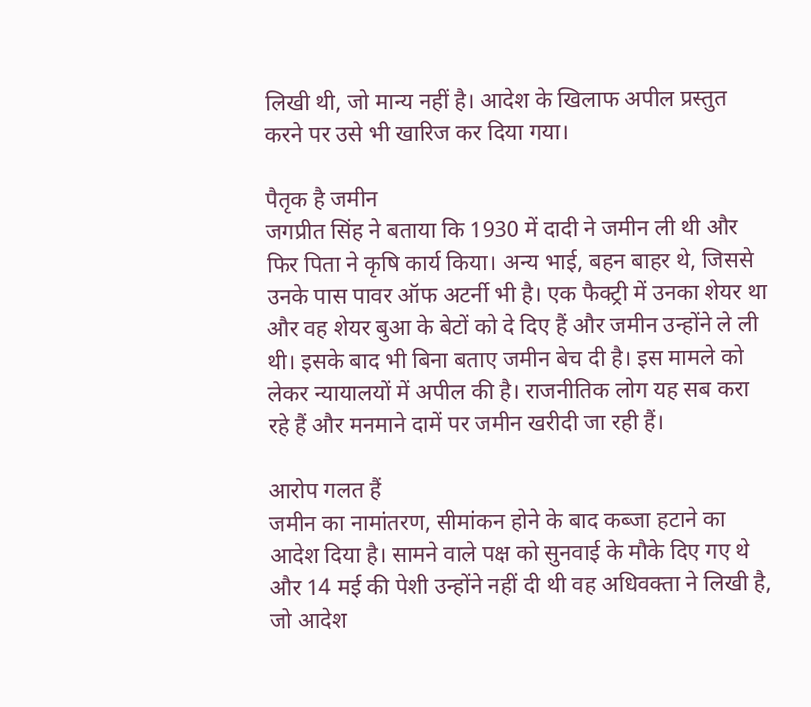लिखी थी, जो मान्य नहीं है। आदेश के खिलाफ अपील प्रस्तुत करने पर उसे भी खारिज कर दिया गया।

पैतृक है जमीन
जगप्रीत सिंह ने बताया कि 1930 में दादी ने जमीन ली थी और फिर पिता ने कृषि कार्य किया। अन्य भाई, बहन बाहर थे, जिससे उनके पास पावर ऑफ अटर्नी भी है। एक फैक्ट्री में उनका शेयर था और वह शेयर बुआ के बेटों को दे दिए हैं और जमीन उन्होंने ले ली थी। इसके बाद भी बिना बताए जमीन बेच दी है। इस मामले को लेकर न्यायालयों में अपील की है। राजनीतिक लोग यह सब करा रहे हैं और मनमाने दामें पर जमीन खरीदी जा रही हैं।

आरोप गलत हैं
जमीन का नामांतरण, सीमांकन होने के बाद कब्जा हटाने का आदेश दिया है। सामने वाले पक्ष को सुनवाई के मौके दिए गए थे और 14 मई की पेशी उन्होंने नहीं दी थी वह अधिवक्ता ने लिखी है, जो आदेश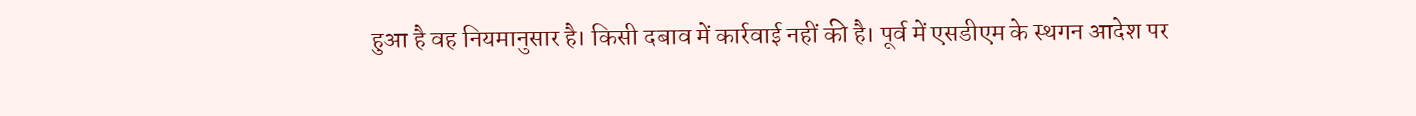हुआ है वह नियमानुसार है। किसी दबाव में कार्रवाई नहीं की है। पूर्व में एसडीएम के स्थगन आदेश पर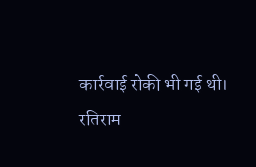कार्रवाई रोकी भी गई थी।
रतिराम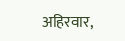अहिरवार,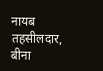नायब तहसीलदार, बीना